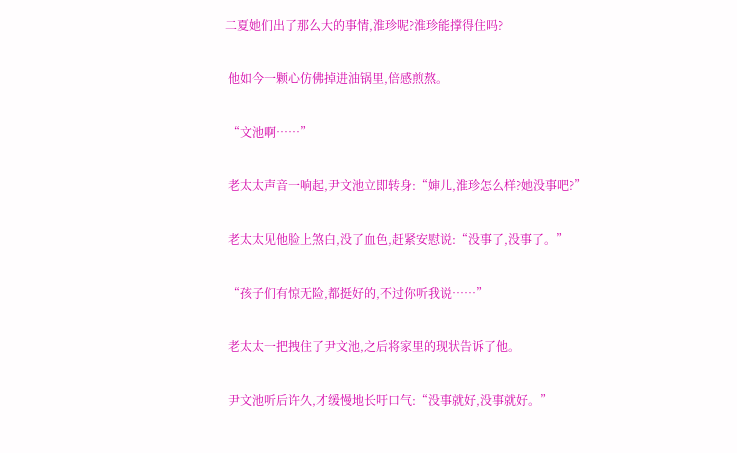二夏她们出了那么大的事情,淮珍呢?淮珍能撑得住吗?

 他如今一颗心仿佛掉进油锅里,倍感煎熬。

 “文池啊……”

 老太太声音一响起,尹文池立即转身:“婶儿,淮珍怎么样?她没事吧?”

 老太太见他脸上煞白,没了血色,赶紧安慰说:“没事了,没事了。”

 “孩子们有惊无险,都挺好的,不过你听我说……”

 老太太一把拽住了尹文池,之后将家里的现状告诉了他。

 尹文池听后许久,才缓慢地长吁口气:“没事就好,没事就好。”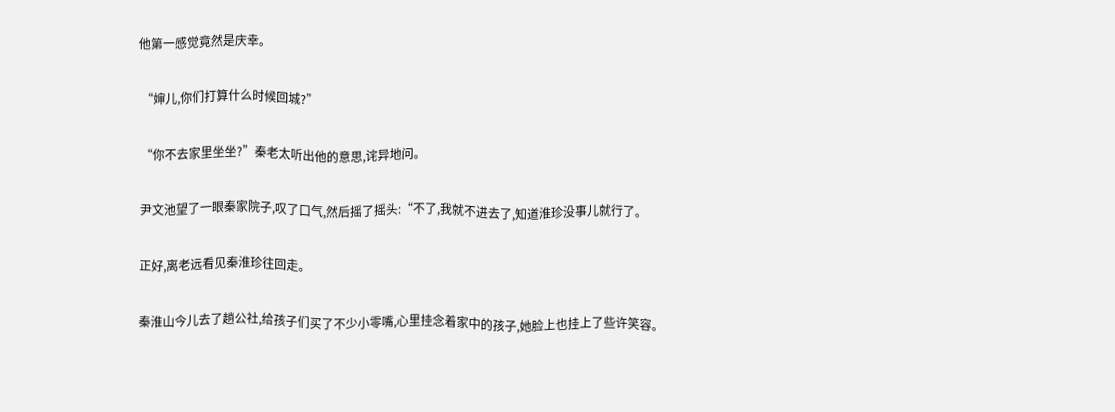他第一感觉竟然是庆幸。

 “婶儿,你们打算什么时候回城?”

 “你不去家里坐坐?”秦老太听出他的意思,诧异地问。

 尹文池望了一眼秦家院子,叹了口气,然后摇了摇头:“不了,我就不进去了,知道淮珍没事儿就行了。

 正好,离老远看见秦淮珍往回走。

 秦淮山今儿去了趟公社,给孩子们买了不少小零嘴,心里挂念着家中的孩子,她脸上也挂上了些许笑容。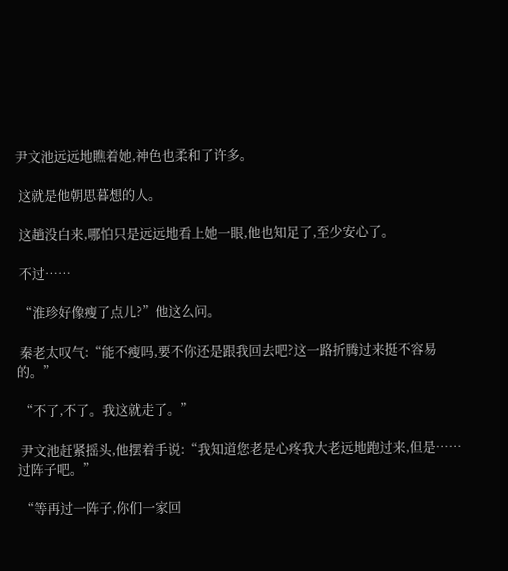尹文池远远地瞧着她,神色也柔和了许多。

 这就是他朝思暮想的人。

 这趟没白来,哪怕只是远远地看上她一眼,他也知足了,至少安心了。

 不过……

 “淮珍好像瘦了点儿?”他这么问。

 秦老太叹气:“能不瘦吗,要不你还是跟我回去吧?这一路折腾过来挺不容易的。”

 “不了,不了。我这就走了。”

 尹文池赶紧摇头,他摆着手说:“我知道您老是心疼我大老远地跑过来,但是……过阵子吧。”

 “等再过一阵子,你们一家回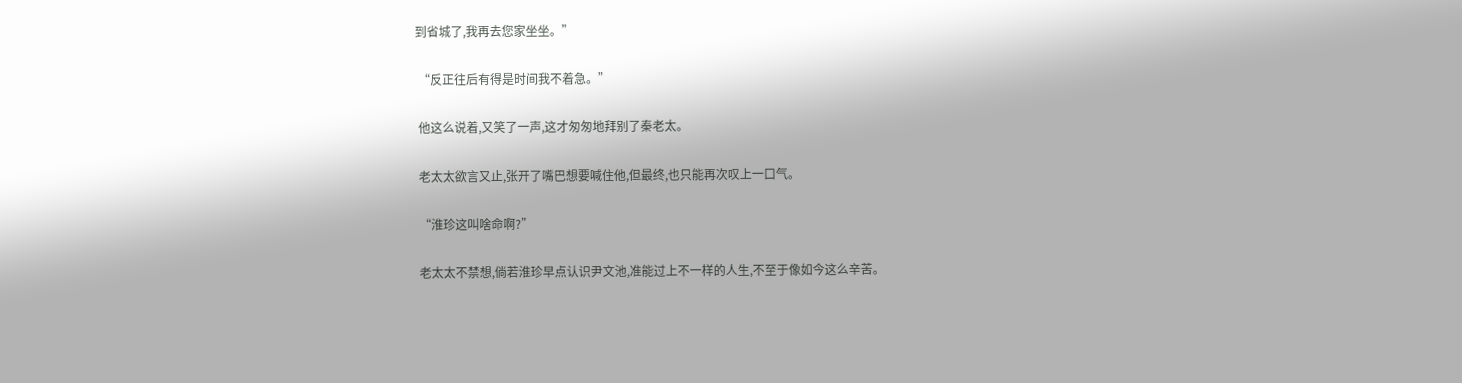到省城了,我再去您家坐坐。”

 “反正往后有得是时间我不着急。”

 他这么说着,又笑了一声,这才匆匆地拜别了秦老太。

 老太太欲言又止,张开了嘴巴想要喊住他,但最终,也只能再次叹上一口气。

 “淮珍这叫啥命啊?”

 老太太不禁想,倘若淮珍早点认识尹文池,准能过上不一样的人生,不至于像如今这么辛苦。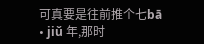可真要是往前推个七bā • jiǔ 年,那时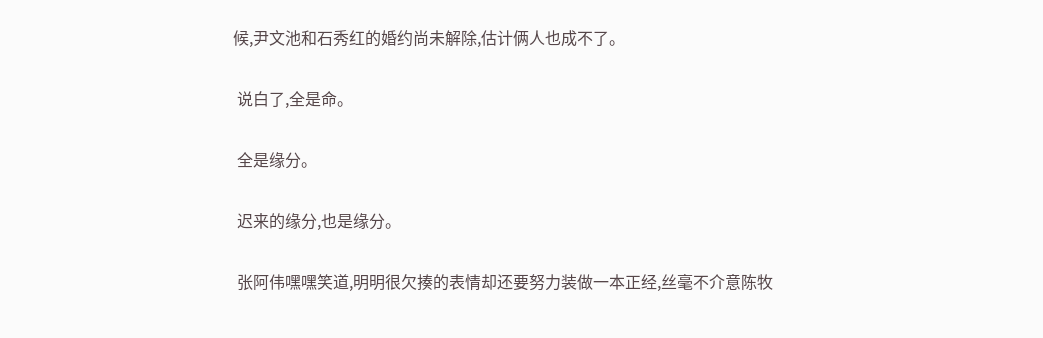候,尹文池和石秀红的婚约尚未解除,估计俩人也成不了。

 说白了,全是命。

 全是缘分。

 迟来的缘分,也是缘分。

 张阿伟嘿嘿笑道,明明很欠揍的表情却还要努力装做一本正经,丝毫不介意陈牧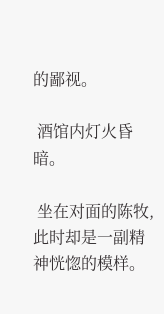的鄙视。

 酒馆内灯火昏暗。

 坐在对面的陈牧,此时却是一副精神恍惚的模样。